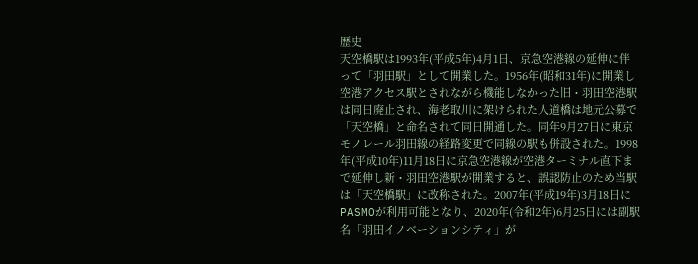歴史
天空橋駅は1993年(平成5年)4月1日、京急空港線の延伸に伴って「羽田駅」として開業した。1956年(昭和31年)に開業し空港アクセス駅とされながら機能しなかった旧・羽田空港駅は同日廃止され、海老取川に架けられた人道橋は地元公募で「天空橋」と命名されて同日開通した。同年9月27日に東京モノレール羽田線の経路変更で同線の駅も併設された。1998年(平成10年)11月18日に京急空港線が空港ターミナル直下まで延伸し新・羽田空港駅が開業すると、誤認防止のため当駅は「天空橋駅」に改称された。2007年(平成19年)3月18日にPASMOが利用可能となり、2020年(令和2年)6月25日には副駅名「羽田イノベーションシティ」が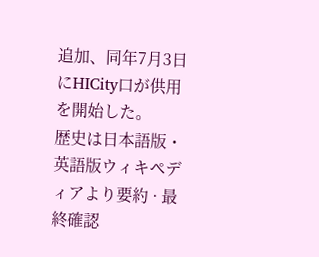追加、同年7月3日にHICity口が供用を開始した。
歴史は日本語版・英語版ウィキペディアより要約 · 最終確認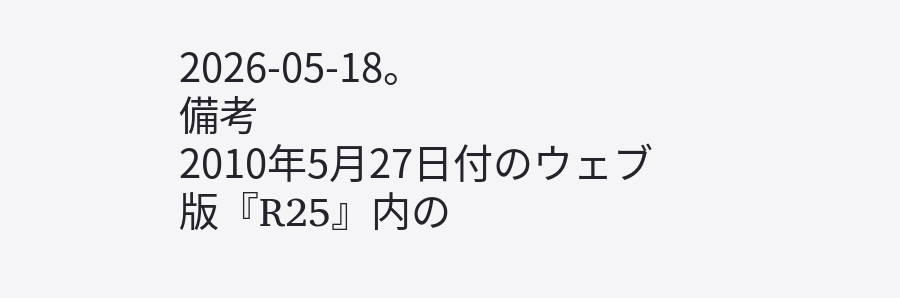2026-05-18。
備考
2010年5月27日付のウェブ版『R25』内の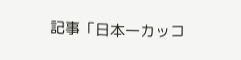記事「日本一カッコ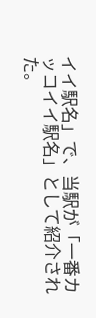イイ駅名」で、当駅が「一番カッコイイ駅名」として紹介された。